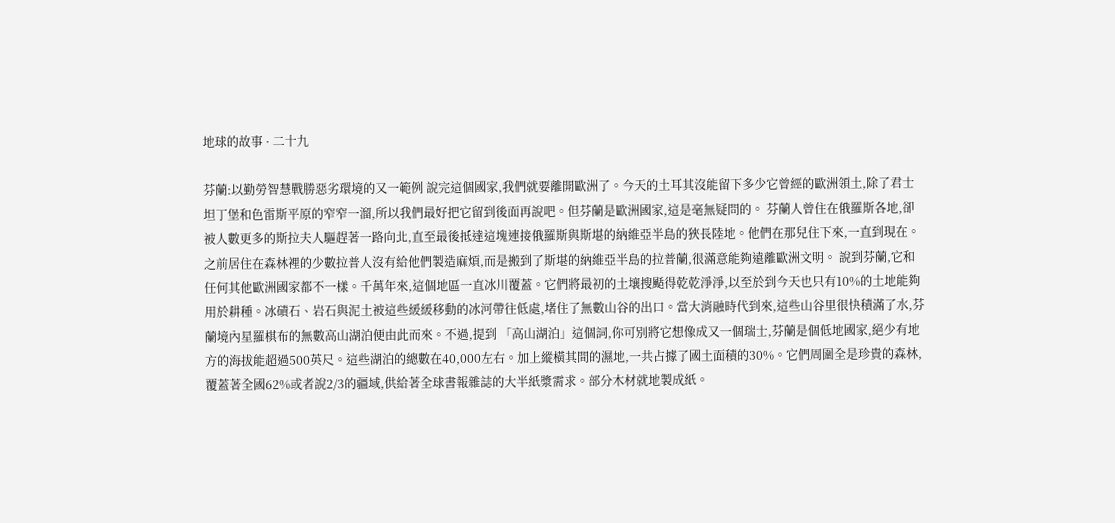地球的故事 · 二十九

芬蘭:以勤勞智慧戰勝惡劣環境的又一範例 說完這個國家,我們就要離開歐洲了。今天的土耳其沒能留下多少它曾經的歐洲領土,除了君士坦丁堡和色雷斯平原的窄窄一溜,所以我們最好把它留到後面再說吧。但芬蘭是歐洲國家,這是毫無疑問的。 芬蘭人曾住在俄羅斯各地,卻被人數更多的斯拉夫人驅趕著一路向北,直至最後抵達這塊連接俄羅斯與斯堪的納維亞半島的狹長陸地。他們在那兒住下來,一直到現在。之前居住在森林裡的少數拉普人沒有給他們製造麻煩,而是搬到了斯堪的納維亞半島的拉普蘭,很滿意能夠遠離歐洲文明。 說到芬蘭,它和任何其他歐洲國家都不一樣。千萬年來,這個地區一直冰川覆蓋。它們將最初的土壤搜颳得乾乾淨淨,以至於到今天也只有10%的土地能夠用於耕種。冰磧石、岩石與泥土被這些緩緩移動的冰河帶往低處,堵住了無數山谷的出口。當大消融時代到來,這些山谷里很快積滿了水,芬蘭境內星羅棋布的無數高山湖泊便由此而來。不過,提到 「高山湖泊」這個詞,你可別將它想像成又一個瑞士,芬蘭是個低地國家,絕少有地方的海拔能超過500英尺。這些湖泊的總數在40,000左右。加上縱橫其間的濕地,一共占據了國土面積的30%。它們周圍全是珍貴的森林,覆蓋著全國62%或者說2/3的疆域,供給著全球書報雜誌的大半紙漿需求。部分木材就地製成紙。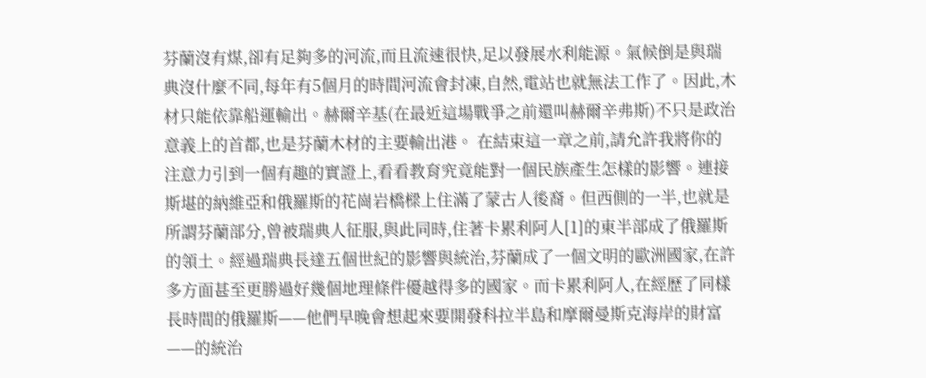芬蘭沒有煤,卻有足夠多的河流,而且流速很快,足以發展水利能源。氣候倒是與瑞典沒什麼不同,每年有5個月的時間河流會封凍,自然,電站也就無法工作了。因此,木材只能依靠船運輸出。赫爾辛基(在最近這場戰爭之前還叫赫爾辛弗斯)不只是政治意義上的首都,也是芬蘭木材的主要輸出港。 在結束這一章之前,請允許我將你的注意力引到一個有趣的實證上,看看教育究竟能對一個民族產生怎樣的影響。連接斯堪的納維亞和俄羅斯的花崗岩橋樑上住滿了蒙古人後裔。但西側的一半,也就是所謂芬蘭部分,曾被瑞典人征服,與此同時,住著卡累利阿人[1]的東半部成了俄羅斯的領土。經過瑞典長達五個世紀的影響與統治,芬蘭成了一個文明的歐洲國家,在許多方面甚至更勝過好幾個地理條件優越得多的國家。而卡累利阿人,在經歷了同樣長時間的俄羅斯——他們早晚會想起來要開發科拉半島和摩爾曼斯克海岸的財富——的統治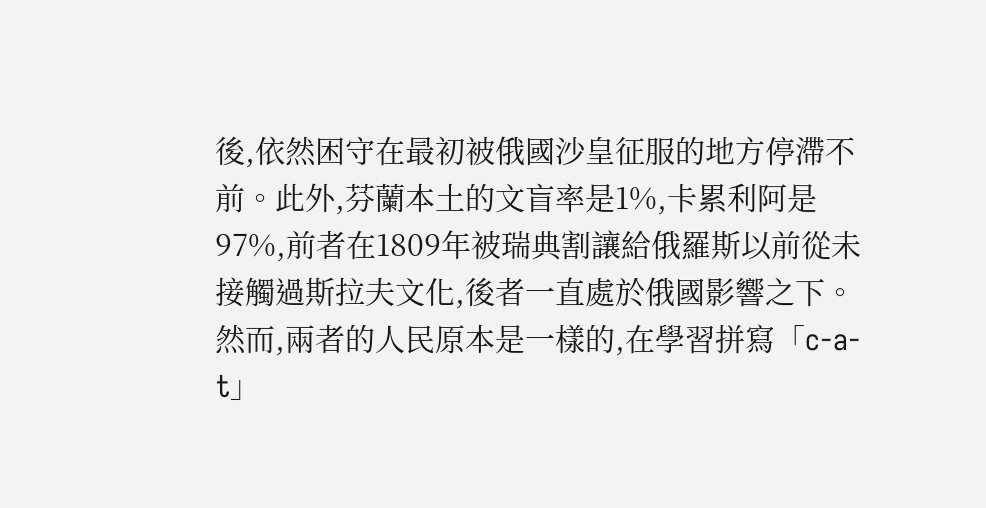後,依然困守在最初被俄國沙皇征服的地方停滯不前。此外,芬蘭本土的文盲率是1%,卡累利阿是97%,前者在1809年被瑞典割讓給俄羅斯以前從未接觸過斯拉夫文化,後者一直處於俄國影響之下。然而,兩者的人民原本是一樣的,在學習拼寫「c-a-t」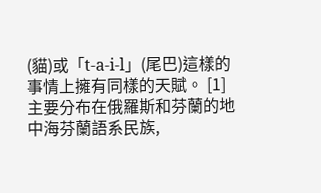(貓)或「t-a-i-l」(尾巴)這樣的事情上擁有同樣的天賦。 [1]主要分布在俄羅斯和芬蘭的地中海芬蘭語系民族,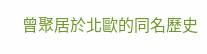曾聚居於北歐的同名歷史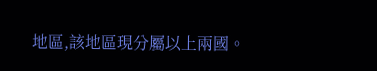地區,該地區現分屬以上兩國。